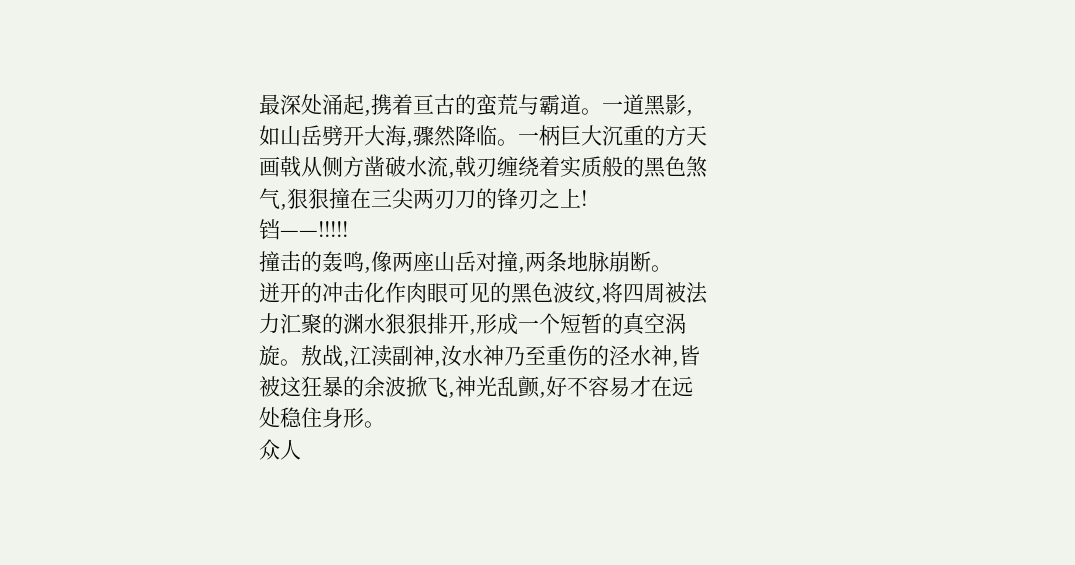最深处涌起,携着亘古的蛮荒与霸道。一道黑影,如山岳劈开大海,骤然降临。一柄巨大沉重的方天画戟从侧方凿破水流,戟刃缠绕着实质般的黑色煞气,狠狠撞在三尖两刃刀的锋刃之上!
铛——!!!!!
撞击的轰鸣,像两座山岳对撞,两条地脉崩断。
迸开的冲击化作肉眼可见的黑色波纹,将四周被法力汇聚的渊水狠狠排开,形成一个短暂的真空涡旋。敖战,江渎副神,汝水神乃至重伤的泾水神,皆被这狂暴的余波掀飞,神光乱颤,好不容易才在远处稳住身形。
众人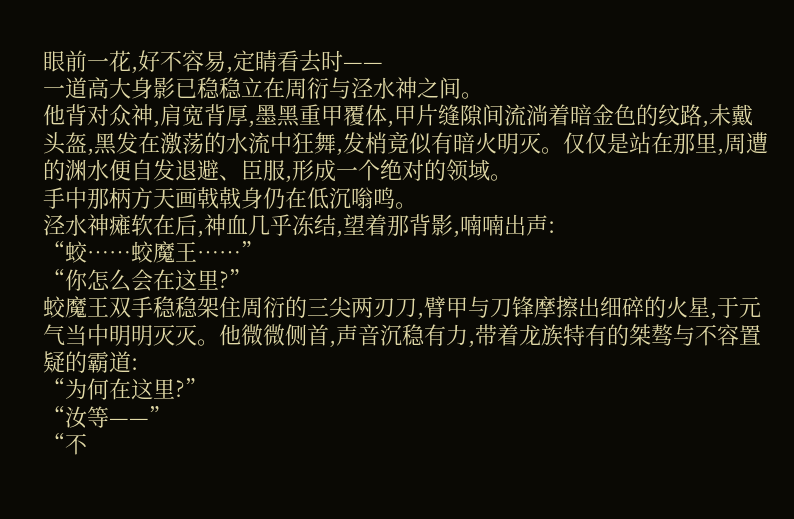眼前一花,好不容易,定睛看去时——
一道高大身影已稳稳立在周衍与泾水神之间。
他背对众神,肩宽背厚,墨黑重甲覆体,甲片缝隙间流淌着暗金色的纹路,未戴头盔,黑发在激荡的水流中狂舞,发梢竟似有暗火明灭。仅仅是站在那里,周遭的渊水便自发退避、臣服,形成一个绝对的领域。
手中那柄方天画戟戟身仍在低沉嗡鸣。
泾水神瘫软在后,神血几乎冻结,望着那背影,喃喃出声:
“蛟……蛟魔王……”
“你怎么会在这里?”
蛟魔王双手稳稳架住周衍的三尖两刃刀,臂甲与刀锋摩擦出细碎的火星,于元气当中明明灭灭。他微微侧首,声音沉稳有力,带着龙族特有的桀骜与不容置疑的霸道:
“为何在这里?”
“汝等——”
“不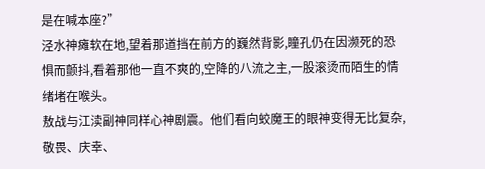是在喊本座?”
泾水神瘫软在地,望着那道挡在前方的巍然背影,瞳孔仍在因濒死的恐惧而颤抖,看着那他一直不爽的,空降的八流之主,一股滚烫而陌生的情绪堵在喉头。
敖战与江渎副神同样心神剧震。他们看向蛟魔王的眼神变得无比复杂,敬畏、庆幸、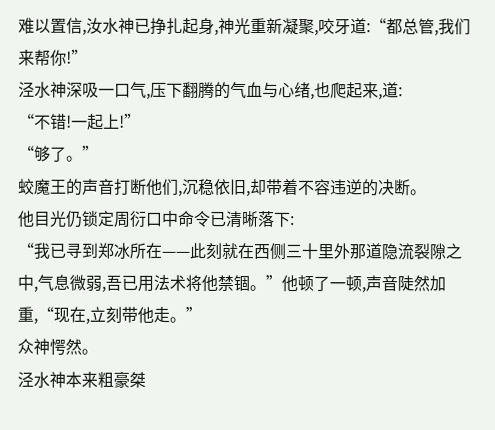难以置信,汝水神已挣扎起身,神光重新凝聚,咬牙道:“都总管,我们来帮你!”
泾水神深吸一口气,压下翻腾的气血与心绪,也爬起来,道:
“不错!一起上!”
“够了。”
蛟魔王的声音打断他们,沉稳依旧,却带着不容违逆的决断。
他目光仍锁定周衍口中命令已清晰落下:
“我已寻到郑冰所在——此刻就在西侧三十里外那道隐流裂隙之中,气息微弱,吾已用法术将他禁锢。”他顿了一顿,声音陡然加重,“现在,立刻带他走。”
众神愕然。
泾水神本来粗豪桀